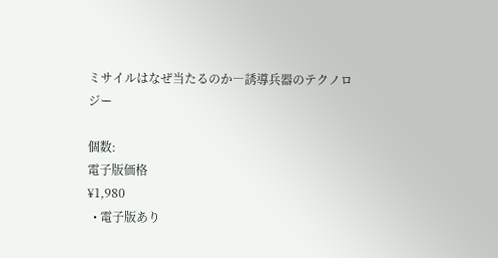ミサイルはなぜ当たるのか―誘導兵器のテクノロジー

個数:
電子版価格
¥1,980
  • 電子版あり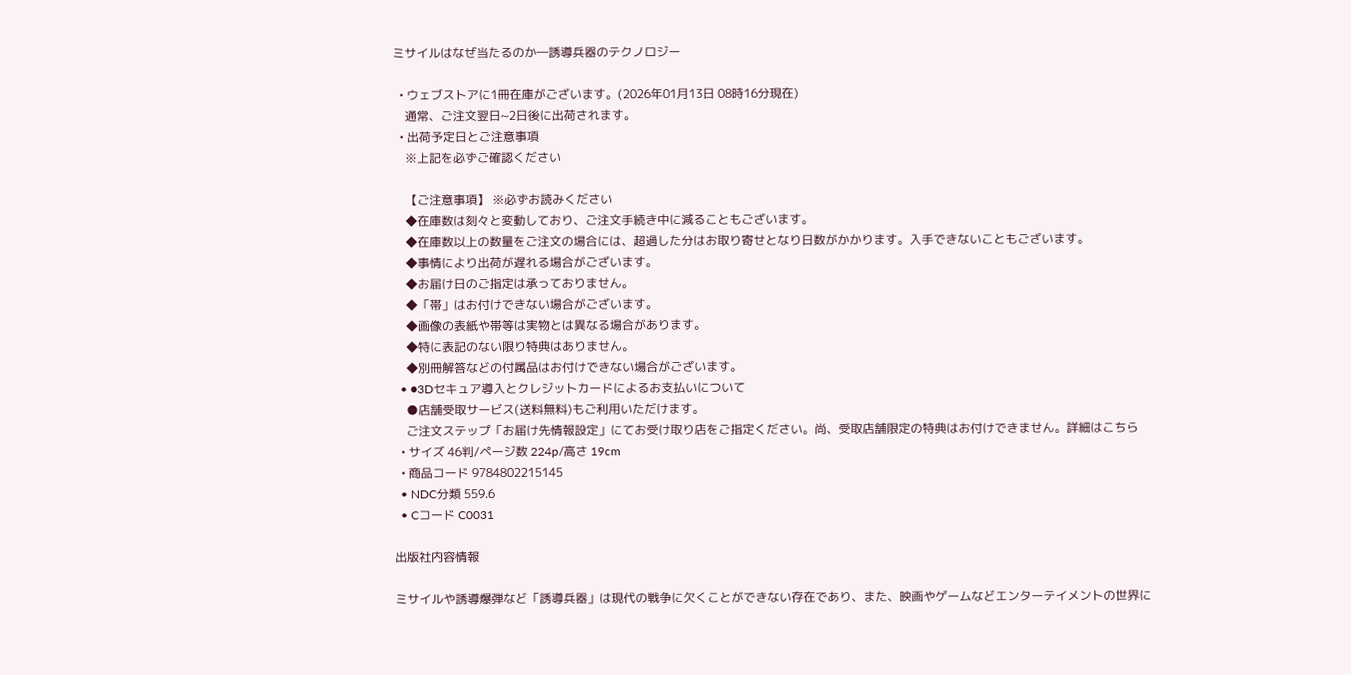ミサイルはなぜ当たるのか―誘導兵器のテクノロジー

  • ウェブストアに1冊在庫がございます。(2026年01月13日 08時16分現在)
    通常、ご注文翌日~2日後に出荷されます。
  • 出荷予定日とご注意事項
    ※上記を必ずご確認ください

    【ご注意事項】 ※必ずお読みください
    ◆在庫数は刻々と変動しており、ご注文手続き中に減ることもございます。
    ◆在庫数以上の数量をご注文の場合には、超過した分はお取り寄せとなり日数がかかります。入手できないこともございます。
    ◆事情により出荷が遅れる場合がございます。
    ◆お届け日のご指定は承っておりません。
    ◆「帯」はお付けできない場合がございます。
    ◆画像の表紙や帯等は実物とは異なる場合があります。
    ◆特に表記のない限り特典はありません。
    ◆別冊解答などの付属品はお付けできない場合がございます。
  • ●3Dセキュア導入とクレジットカードによるお支払いについて
    ●店舗受取サービス(送料無料)もご利用いただけます。
    ご注文ステップ「お届け先情報設定」にてお受け取り店をご指定ください。尚、受取店舗限定の特典はお付けできません。詳細はこちら
  • サイズ 46判/ページ数 224p/高さ 19cm
  • 商品コード 9784802215145
  • NDC分類 559.6
  • Cコード C0031

出版社内容情報

ミサイルや誘導爆弾など「誘導兵器」は現代の戦争に欠くことができない存在であり、また、映画やゲームなどエンターテイメントの世界に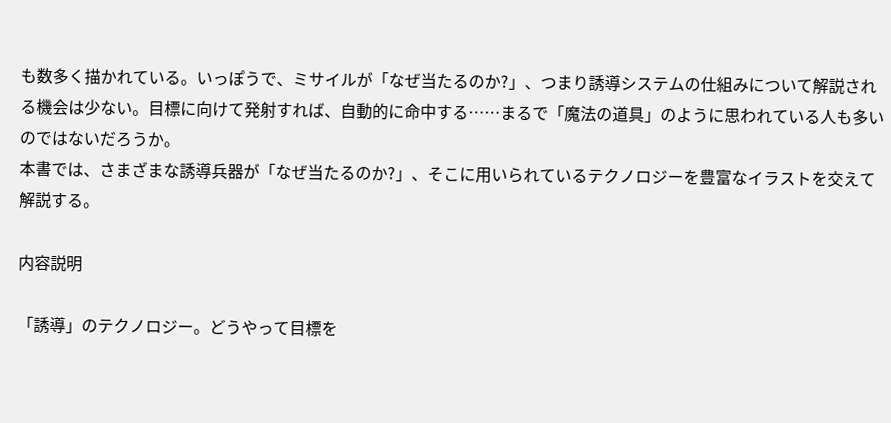も数多く描かれている。いっぽうで、ミサイルが「なぜ当たるのか?」、つまり誘導システムの仕組みについて解説される機会は少ない。目標に向けて発射すれば、自動的に命中する……まるで「魔法の道具」のように思われている人も多いのではないだろうか。
本書では、さまざまな誘導兵器が「なぜ当たるのか?」、そこに用いられているテクノロジーを豊富なイラストを交えて解説する。

内容説明

「誘導」のテクノロジー。どうやって目標を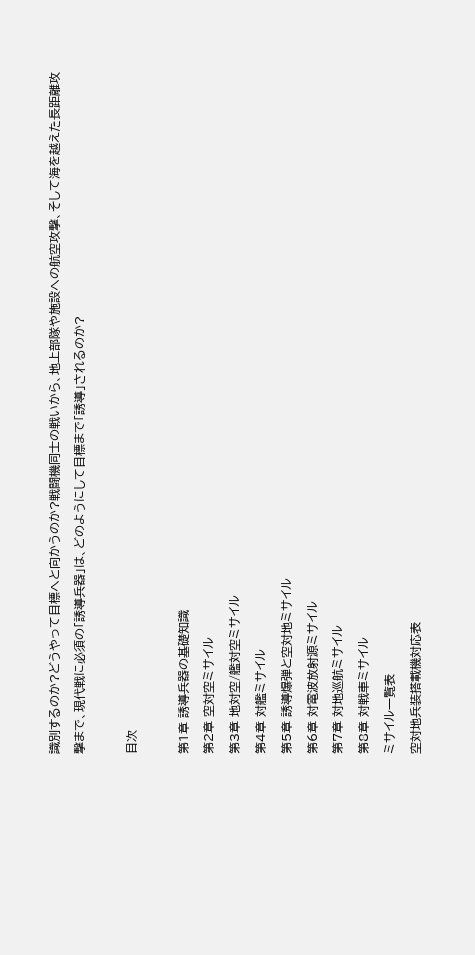識別するのか?どうやって目標へと向かうのか?戦闘機同士の戦いから、地上部隊や施設への航空攻撃、そして海を越えた長距離攻撃まで、現代戦に必須の「誘導兵器」は、どのようにして目標まで「誘導」されるのか?

目次

第1章 誘導兵器の基礎知識
第2章 空対空ミサイル
第3章 地対空/艦対空ミサイル
第4章 対艦ミサイル
第5章 誘導爆弾と空対地ミサイル
第6章 対電波放射源ミサイル
第7章 対地巡航ミサイル
第8章 対戦車ミサイル
ミサイル一覧表
空対地兵装搭載機対応表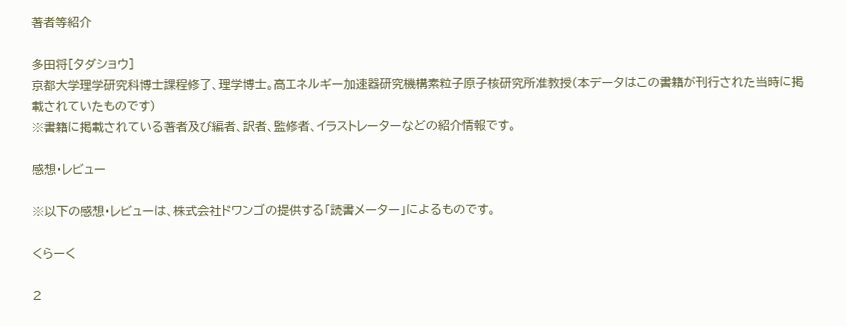著者等紹介

多田将[タダショウ]
京都大学理学研究科博士課程修了、理学博士。高エネルギー加速器研究機構素粒子原子核研究所准教授(本データはこの書籍が刊行された当時に掲載されていたものです)
※書籍に掲載されている著者及び編者、訳者、監修者、イラストレーターなどの紹介情報です。

感想・レビュー

※以下の感想・レビューは、株式会社ドワンゴの提供する「読書メーター」によるものです。

くらーく

2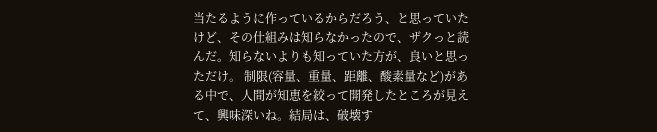当たるように作っているからだろう、と思っていたけど、その仕組みは知らなかったので、ザクっと読んだ。知らないよりも知っていた方が、良いと思っただけ。 制限(容量、重量、距離、酸素量など)がある中で、人間が知恵を絞って開発したところが見えて、興味深いね。結局は、破壊す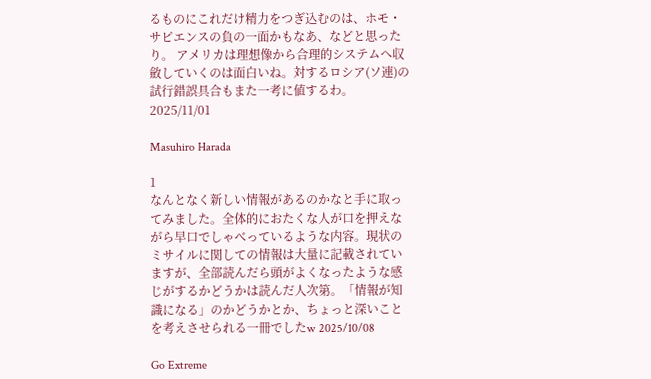るものにこれだけ精力をつぎ込むのは、ホモ・サピエンスの負の一面かもなあ、などと思ったり。 アメリカは理想像から合理的システムへ収斂していくのは面白いね。対するロシア(ソ連)の試行錯誤具合もまた一考に値するわ。2025/11/01

Masuhiro Harada

1
なんとなく新しい情報があるのかなと手に取ってみました。全体的におたくな人が口を押えながら早口でしゃべっているような内容。現状のミサイルに関しての情報は大量に記載されていますが、全部読んだら頭がよくなったような感じがするかどうかは読んだ人次第。「情報が知識になる」のかどうかとか、ちょっと深いことを考えさせられる一冊でしたw 2025/10/08

Go Extreme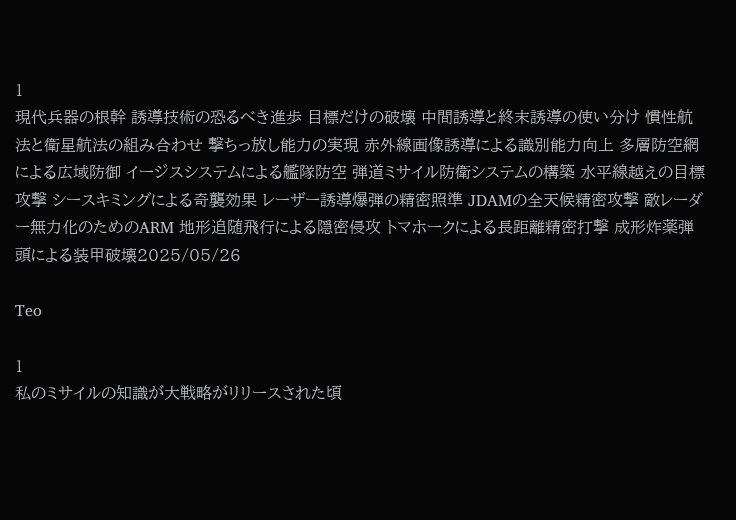1
現代兵器の根幹 誘導技術の恐るべき進歩 目標だけの破壊 中間誘導と終末誘導の使い分け 慣性航法と衛星航法の組み合わせ 撃ちっ放し能力の実現 赤外線画像誘導による識別能力向上 多層防空網による広域防御 イージスシステムによる艦隊防空 弾道ミサイル防衛システムの構築 水平線越えの目標攻撃 シースキミングによる奇襲効果 レーザー誘導爆弾の精密照準 JDAMの全天候精密攻撃 敵レーダー無力化のためのARM 地形追随飛行による隠密侵攻 トマホークによる長距離精密打撃 成形炸薬弾頭による装甲破壊2025/05/26

Teo

1
私のミサイルの知識が大戦略がリリースされた頃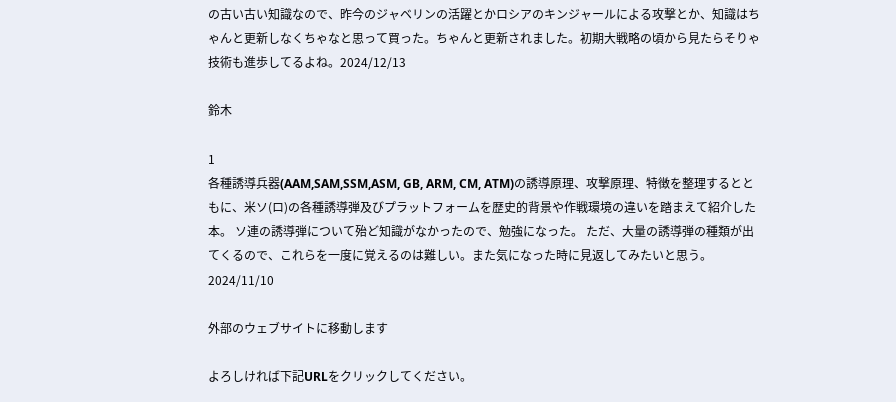の古い古い知識なので、昨今のジャベリンの活躍とかロシアのキンジャールによる攻撃とか、知識はちゃんと更新しなくちゃなと思って買った。ちゃんと更新されました。初期大戦略の頃から見たらそりゃ技術も進歩してるよね。2024/12/13

鈴木

1
各種誘導兵器(AAM,SAM,SSM,ASM, GB, ARM, CM, ATM)の誘導原理、攻撃原理、特徴を整理するとともに、米ソ(ロ)の各種誘導弾及びプラットフォームを歴史的背景や作戦環境の違いを踏まえて紹介した本。 ソ連の誘導弾について殆ど知識がなかったので、勉強になった。 ただ、大量の誘導弾の種類が出てくるので、これらを一度に覚えるのは難しい。また気になった時に見返してみたいと思う。2024/11/10

外部のウェブサイトに移動します

よろしければ下記URLをクリックしてください。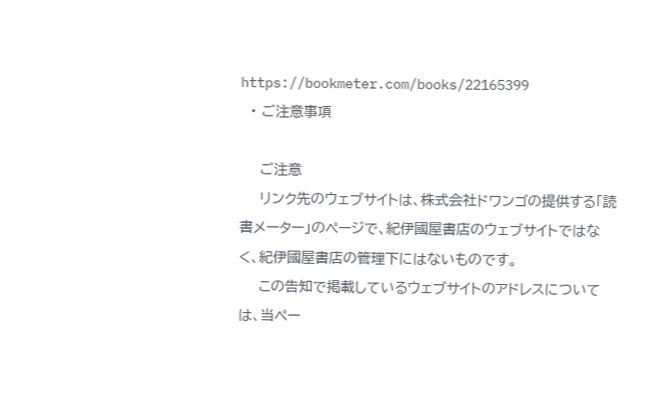https://bookmeter.com/books/22165399
  • ご注意事項

    ご注意
    リンク先のウェブサイトは、株式会社ドワンゴの提供する「読書メーター」のページで、紀伊國屋書店のウェブサイトではなく、紀伊國屋書店の管理下にはないものです。
    この告知で掲載しているウェブサイトのアドレスについては、当ペー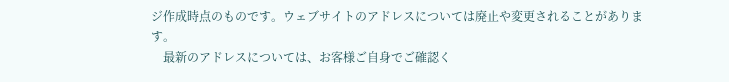ジ作成時点のものです。ウェブサイトのアドレスについては廃止や変更されることがあります。
    最新のアドレスについては、お客様ご自身でご確認く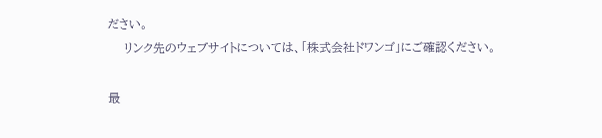ださい。
    リンク先のウェブサイトについては、「株式会社ドワンゴ」にご確認ください。

最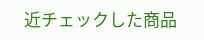近チェックした商品